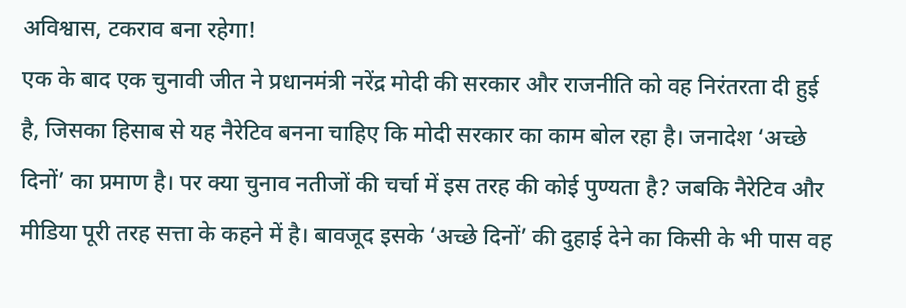अविश्वास, टकराव बना रहेगा!
एक के बाद एक चुनावी जीत ने प्रधानमंत्री नरेंद्र मोदी की सरकार और राजनीति को वह निरंतरता दी हुई है, जिसका हिसाब से यह नैरेटिव बनना चाहिए कि मोदी सरकार का काम बोल रहा है। जनादेश ‘अच्छे दिनों’ का प्रमाण है। पर क्या चुनाव नतीजों की चर्चा में इस तरह की कोई पुण्यता है? जबकि नैरेटिव और मीडिया पूरी तरह सत्ता के कहने में है। बावजूद इसके ‘अच्छे दिनों’ की दुहाई देने का किसी के भी पास वह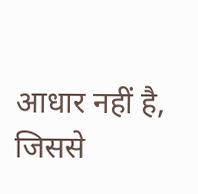आधार नहीं है, जिससे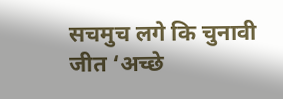सचमुच लगे कि चुनावी जीत ‘अच्छे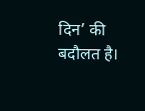दिन’ की बदौलत है।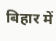बिहार में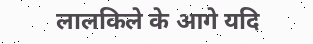लालकिले के आगे यदि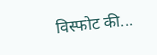विस्फोट की...